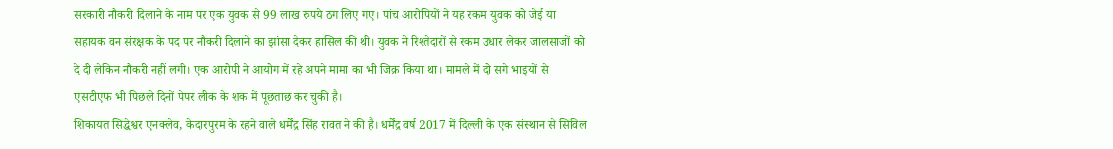सरकारी नौकरी दिलाने के नाम पर एक युवक से 99 लाख रुपये ठग लिए गए। पांच आरोपियों ने यह रकम युवक को जेई या सहायक वन संरक्षक के पद पर नौकरी दिलाने का झांसा देकर हासिल की थी। युवक ने रिश्तेदारों से रकम उधार लेकर जालसाजों को दे दी लेकिन नौकरी नहीं लगी। एक आरोपी ने आयोग में रहे अपने मामा का भी जिक्र किया था। मामले में दो सगे भाइयों से एसटीएफ भी पिछले दिनों पेपर लीक के शक में पूछताछ कर चुकी है।
शिकायत सिद्धेश्वर एनक्लेव, केदारपुरम के रहने वाले धर्मेंद्र सिंह रावत ने की है। धर्मेंद्र वर्ष 2017 में दिल्ली के एक संस्थान से सिविल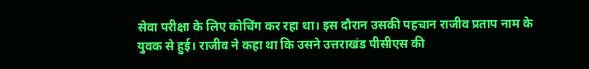सेवा परीक्षा के लिए कोचिंग कर रहा था। इस दौरान उसकी पहचान राजीव प्रताप नाम के युवक से हुई। राजीव ने कहा था कि उसने उत्तराखंड पीसीएस की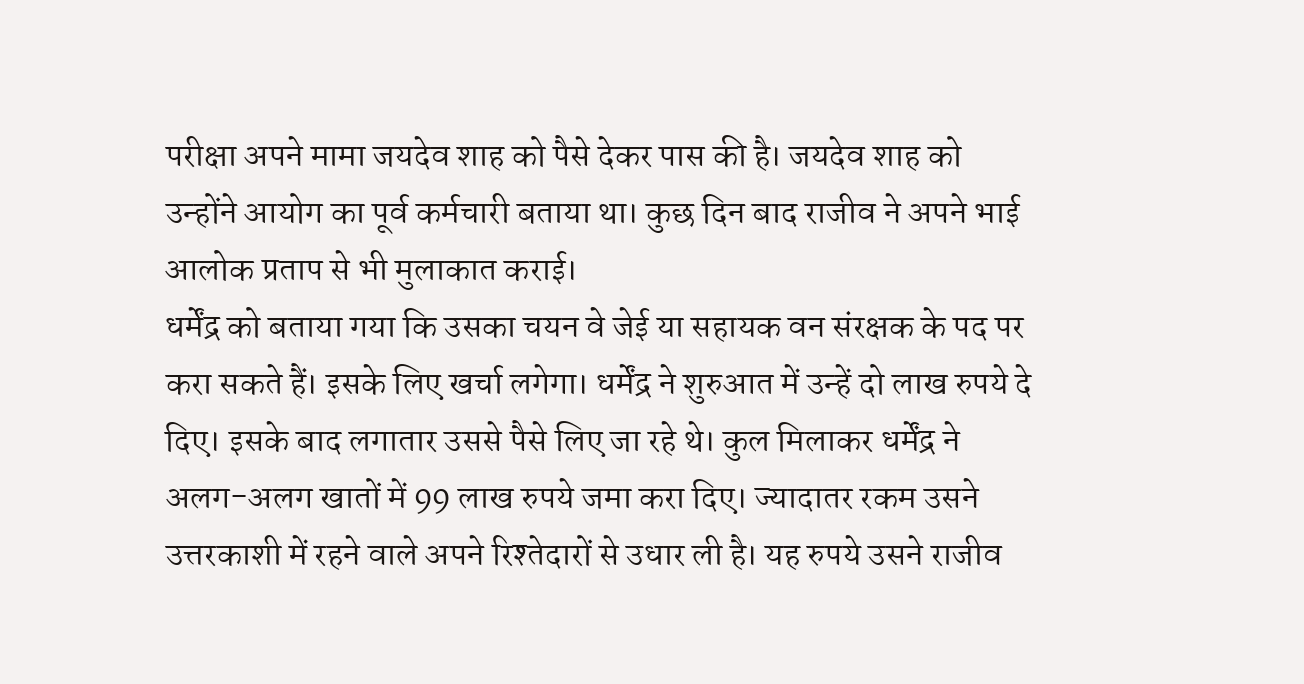परीक्षा अपने मामा जयदेव शाह को पैसे देकर पास की है। जयदेव शाह को उन्होंने आयोग का पूर्व कर्मचारी बताया था। कुछ दिन बाद राजीव ने अपने भाई आलोक प्रताप से भी मुलाकात कराई।
धर्मेंद्र को बताया गया कि उसका चयन वे जेई या सहायक वन संरक्षक के पद पर करा सकते हैं। इसके लिए खर्चा लगेगा। धर्मेंद्र ने शुरुआत में उन्हें दो लाख रुपये दे दिए। इसके बाद लगातार उससे पैसे लिए जा रहे थे। कुल मिलाकर धर्मेंद्र ने अलग-अलग खातों में 99 लाख रुपये जमा करा दिए। ज्यादातर रकम उसने उत्तरकाशी में रहने वाले अपने रिश्तेदारों से उधार ली है। यह रुपये उसने राजीव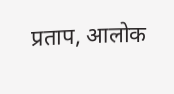प्रताप, आलोक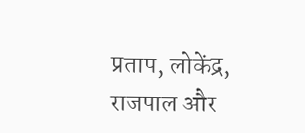प्रताप, लोकेंद्र, राजपाल और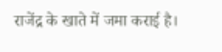राजेंद्र के खाते में जमा कराई है।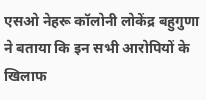एसओ नेहरू कॉलोनी लोकेंद्र बहुगुणा ने बताया कि इन सभी आरोपियों के खिलाफ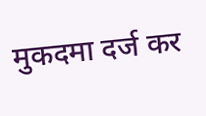मुकदमा दर्ज कर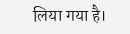लिया गया है।